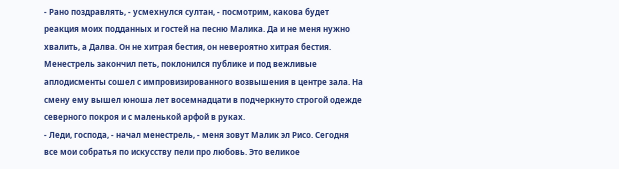- Рано поздравлять, - усмехнулся султан, - посмотрим, какова будет реакция моих подданных и гостей на песню Малика. Да и не меня нужно хвалить, а Далва. Он не хитрая бестия, он невероятно хитрая бестия.
Менестрель закончил петь, поклонился публике и под вежливые аплодисменты сошел с импровизированного возвышения в центре зала. На смену ему вышел юноша лет восемнадцати в подчеркнуто строгой одежде северного покроя и с маленькой арфой в руках.
- Леди, господа, - начал менестрель, - меня зовут Малик эл Рисо. Сегодня все мои собратья по искусству пели про любовь. Это великое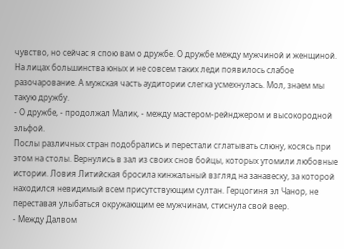чувство, но сейчас я спою вам о дружбе. О дружбе между мужчиной и женщиной.
На лицах большинства юных и не совсем таких леди появилось слабое разочарование. А мужская часть аудитории слегка усмехнулась. Мол, знаем мы такую дружбу.
- О дружбе, - продолжал Малик, - между мастером-рейнджером и высокородной эльфой.
Послы различных стран подобрались и перестали сглатывать слюну, косясь при этом на столы. Вернулись в зал из своих снов бойцы, которых утомили любовные истории. Ловия Литийская бросила кинжальный взгляд на занавеску, за которой находился невидимый всем присутствующим султан. Герцогиня эл Чанор, не переставая улыбаться окружающим ее мужчинам, стиснула свой веер.
- Между Далвом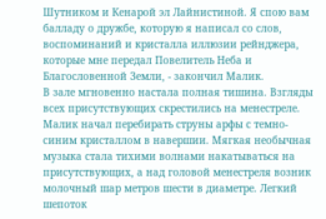Шутником и Кенарой эл Лайнистиной. Я спою вам балладу о дружбе, которую я написал со слов, воспоминаний и кристалла иллюзии рейнджера, которые мне передал Повелитель Неба и Благословенной Земли, - закончил Малик.
В зале мгновенно настала полная тишина. Взгляды всех присутствующих скрестились на менестреле. Малик начал перебирать струны арфы с темно-синим кристаллом в навершии. Мягкая необычная музыка стала тихими волнами накатываться на присутствующих, а над головой менестреля возник молочный шар метров шести в диаметре. Легкий шепоток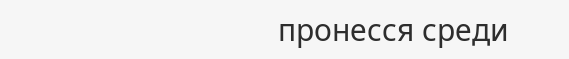пронесся среди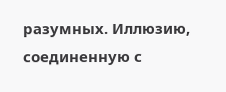разумных. Иллюзию, соединенную с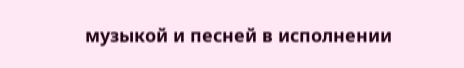музыкой и песней в исполнении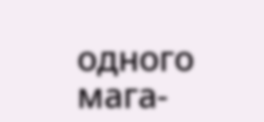одного мага-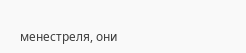менестреля, они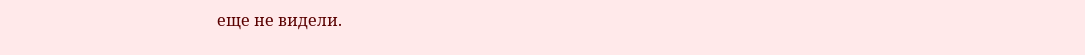еще не видели.